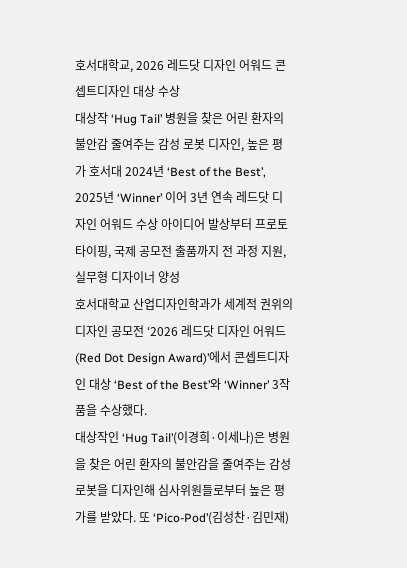호서대학교, 2026 레드닷 디자인 어워드 콘셉트디자인 대상 수상
대상작 ‘Hug Tail’ 병원을 찾은 어린 환자의 불안감 줄여주는 감성 로봇 디자인, 높은 평가 호서대 2024년 ‘Best of the Best’, 2025년 ‘Winner’ 이어 3년 연속 레드닷 디자인 어워드 수상 아이디어 발상부터 프로토타이핑, 국제 공모전 출품까지 전 과정 지원, 실무형 디자이너 양성
호서대학교 산업디자인학과가 세계적 권위의 디자인 공모전 ‘2026 레드닷 디자인 어워드(Red Dot Design Award)’에서 콘셉트디자인 대상 ‘Best of the Best’와 ‘Winner’ 3작품을 수상했다.
대상작인 ‘Hug Tail’(이경희·이세나)은 병원을 찾은 어린 환자의 불안감을 줄여주는 감성 로봇을 디자인해 심사위원들로부터 높은 평가를 받았다. 또 ‘Pico-Pod’(김성찬·김민재)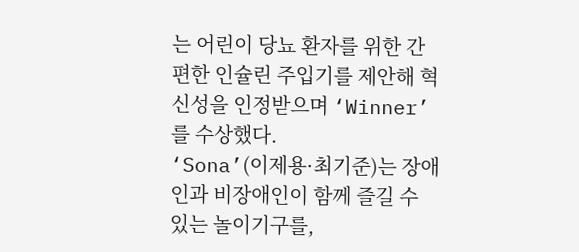는 어린이 당뇨 환자를 위한 간편한 인슐린 주입기를 제안해 혁신성을 인정받으며 ‘Winner’를 수상했다.
‘Sona’(이제용·최기준)는 장애인과 비장애인이 함께 즐길 수 있는 놀이기구를,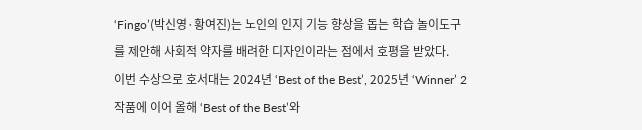‘Fingo’(박신영·황여진)는 노인의 인지 기능 향상을 돕는 학습 놀이도구를 제안해 사회적 약자를 배려한 디자인이라는 점에서 호평을 받았다.
이번 수상으로 호서대는 2024년 ‘Best of the Best’, 2025년 ‘Winner’ 2작품에 이어 올해 ‘Best of the Best’와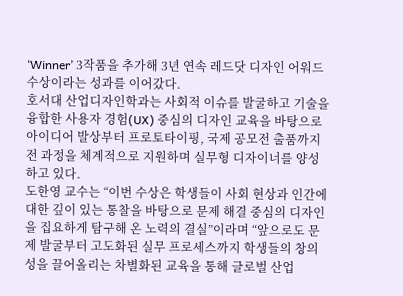‘Winner’ 3작품을 추가해 3년 연속 레드닷 디자인 어워드 수상이라는 성과를 이어갔다.
호서대 산업디자인학과는 사회적 이슈를 발굴하고 기술을 융합한 사용자 경험(UX) 중심의 디자인 교육을 바탕으로 아이디어 발상부터 프로토타이핑, 국제 공모전 출품까지 전 과정을 체계적으로 지원하며 실무형 디자이너를 양성하고 있다.
도한영 교수는 “이번 수상은 학생들이 사회 현상과 인간에 대한 깊이 있는 통찰을 바탕으로 문제 해결 중심의 디자인을 집요하게 탐구해 온 노력의 결실”이라며 “앞으로도 문제 발굴부터 고도화된 실무 프로세스까지 학생들의 창의성을 끌어올리는 차별화된 교육을 통해 글로벌 산업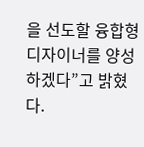을 선도할 융합형 디자이너를 양성하겠다”고 밝혔다.